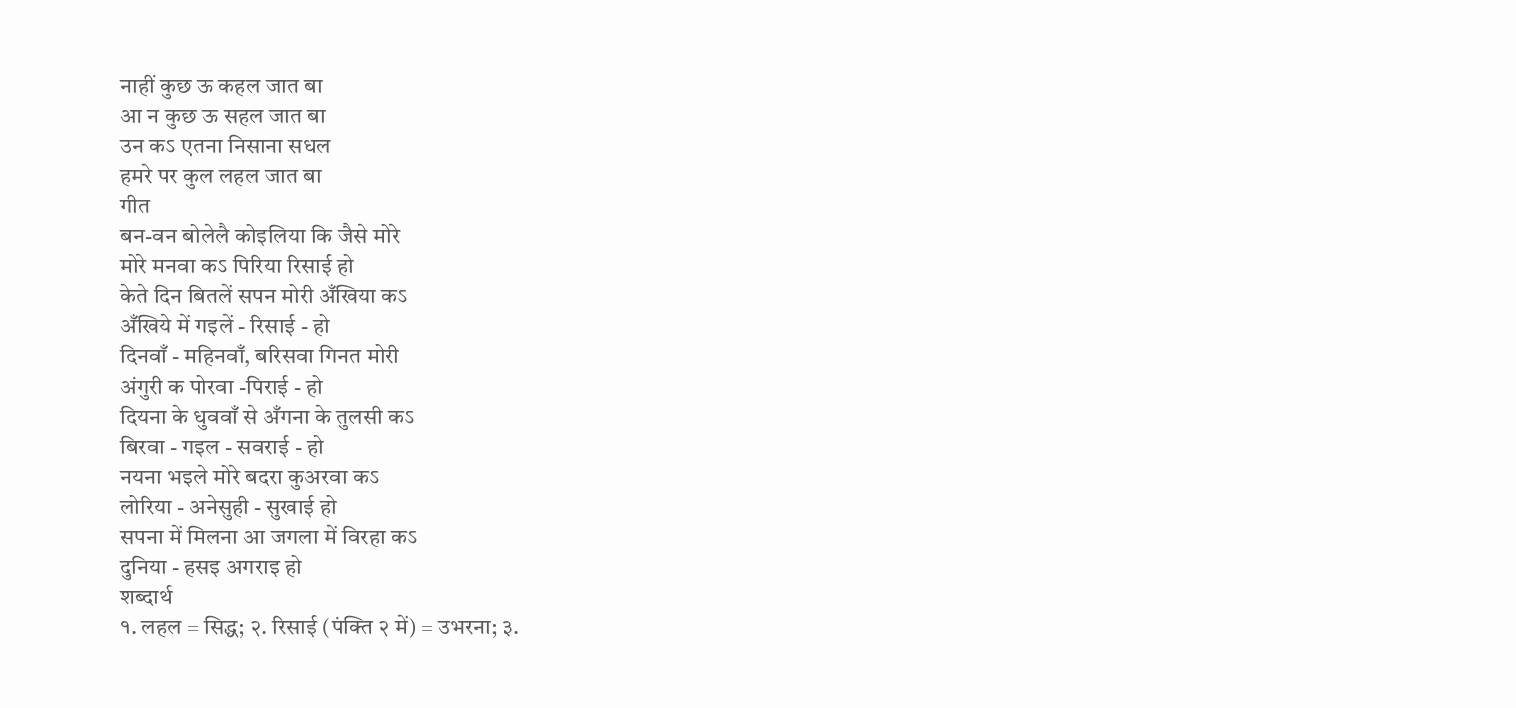नाहीं कुछ ऊ कहल जात बा
आ न कुछ ऊ सहल जात बा
उन कऽ एतना निसाना सधल
हमरे पर कुल लहल जात बा
गीत
बन-वन बोलेलै कोइलिया कि जैसे मोरे
मोरे मनवा कऽ पिरिया रिसाई हो
केते दिन बितलें सपन मोरी अँखिया कऽ
अँखिये में गइलें - रिसाई - हो
दिनवाँ - महिनवाँ, बरिसवा गिनत मोरी
अंगुरी क पोरवा -पिराई - हो
दियना के धुववाँ से अँगना के तुलसी कऽ
बिरवा - गइल - सवराई - हो
नयना भइले मोरे बदरा कुअरवा कऽ
लोरिया - अनेसुही - सुखाई हो
सपना में मिलना आ जगला में विरहा कऽ
दुनिया - हसइ अगराइ हो
शब्दार्थ
१. लहल = सिद्ध; २. रिसाई (पंक्ति २ में) = उभरना; ३.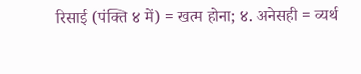रिसाई (पंक्ति ४ में) = खत्म होना; ४. अनेसही = व्यर्थ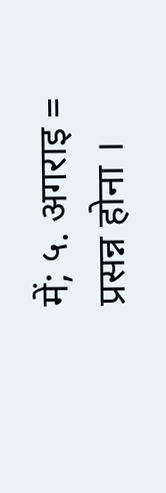में; ५. अगराइ = प्रसन्न होना ।